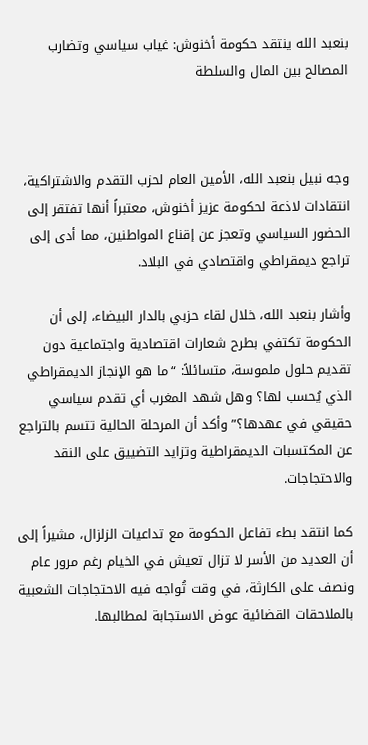بنعبد الله ينتقد حكومة أخنوش: غياب سياسي وتضارب المصالح بين المال والسلطة



وجه نبيل بنعبد الله، الأمين العام لحزب التقدم والاشتراكية، انتقادات لاذعة لحكومة عزيز أخنوش، معتبراً أنها تفتقر إلى الحضور السياسي وتعجز عن إقناع المواطنين، مما أدى إلى تراجع ديمقراطي واقتصادي في البلاد.

وأشار بنعبد الله، خلال لقاء حزبي بالدار البيضاء، إلى أن الحكومة تكتفي بطرح شعارات اقتصادية واجتماعية دون تقديم حلول ملموسة، متسائلاً: “ما هو الإنجاز الديمقراطي الذي يُحسب لها؟ وهل شهد المغرب أي تقدم سياسي حقيقي في عهدها؟” وأكد أن المرحلة الحالية تتسم بالتراجع عن المكتسبات الديمقراطية وتزايد التضييق على النقد والاحتجاجات.

كما انتقد بطء تفاعل الحكومة مع تداعيات الزلزال، مشيراً إلى أن العديد من الأسر لا تزال تعيش في الخيام رغم مرور عام ونصف على الكارثة، في وقت تُواجه فيه الاحتجاجات الشعبية بالملاحقات القضائية عوض الاستجابة لمطالبها.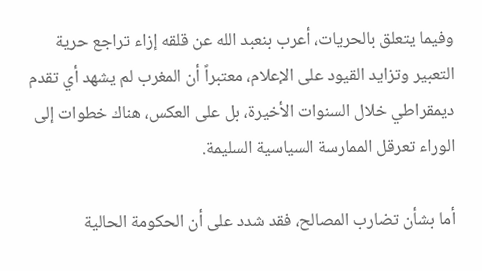وفيما يتعلق بالحريات، أعرب بنعبد الله عن قلقه إزاء تراجع حرية التعبير وتزايد القيود على الإعلام، معتبراً أن المغرب لم يشهد أي تقدم ديمقراطي خلال السنوات الأخيرة، بل على العكس، هناك خطوات إلى الوراء تعرقل الممارسة السياسية السليمة.

أما بشأن تضارب المصالح، فقد شدد على أن الحكومة الحالية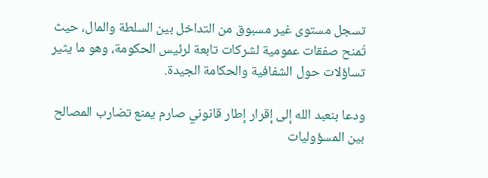تسجل مستوى غير مسبوق من التداخل بين السلطة والمال، حيث تُمنح صفقات عمومية لشركات تابعة لرئيس الحكومة، وهو ما يثير تساؤلات حول الشفافية والحكامة الجيدة.

ودعا بنعبد الله إلى إقرار إطار قانوني صارم يمنع تضارب المصالح بين المسؤوليات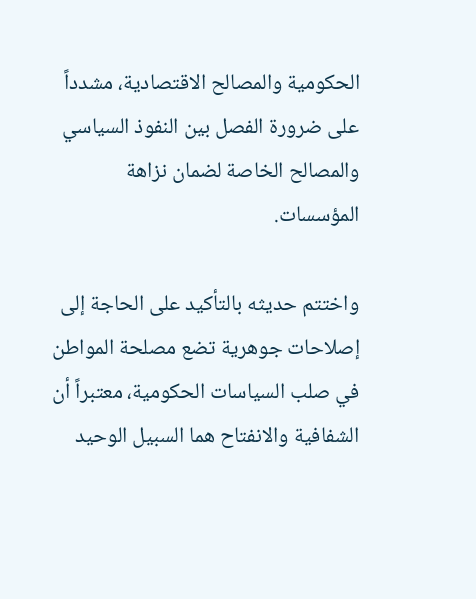الحكومية والمصالح الاقتصادية، مشدداً على ضرورة الفصل بين النفوذ السياسي والمصالح الخاصة لضمان نزاهة المؤسسات.

واختتم حديثه بالتأكيد على الحاجة إلى إصلاحات جوهرية تضع مصلحة المواطن في صلب السياسات الحكومية، معتبراً أن الشفافية والانفتاح هما السبيل الوحيد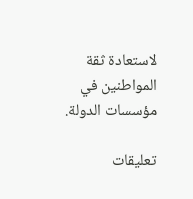لاستعادة ثقة المواطنين في مؤسسات الدولة.

تعليقات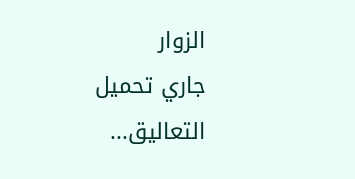الزوار
جاري تحميل التعاليق...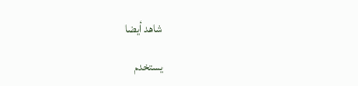شاهد أيضا

يستخدم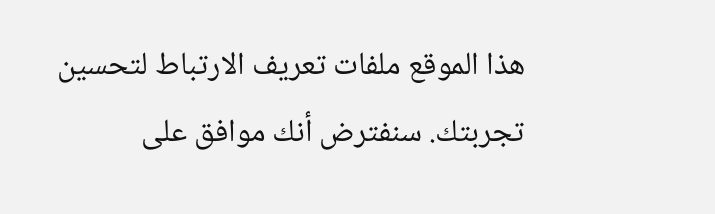هذا الموقع ملفات تعريف الارتباط لتحسين تجربتك. سنفترض أنك موافق على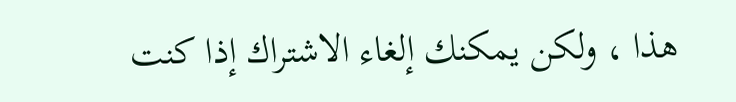هذا ، ولكن يمكنك إلغاء الاشتراك إذا كنت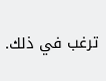ترغب في ذلك.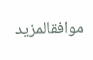موافقالمزيد